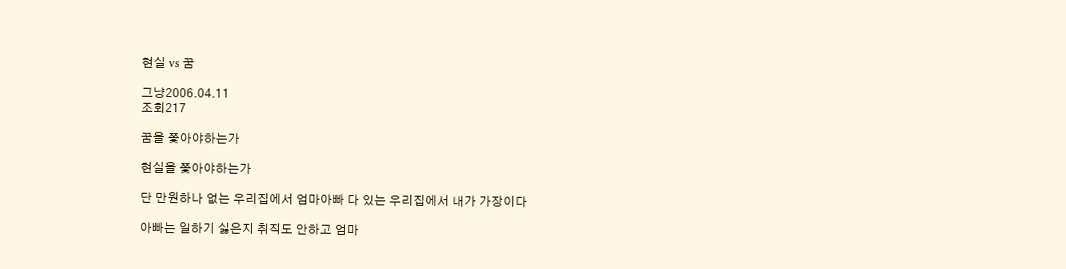현실 vs 꿈

그냥2006.04.11
조회217

꿈을 쫓아야하는가

현실을 쫓아야하는가

단 만원하나 없는 우리집에서 엄마아빠 다 있는 우리집에서 내가 가장이다

아빠는 일하기 싫은지 취직도 안하고 엄마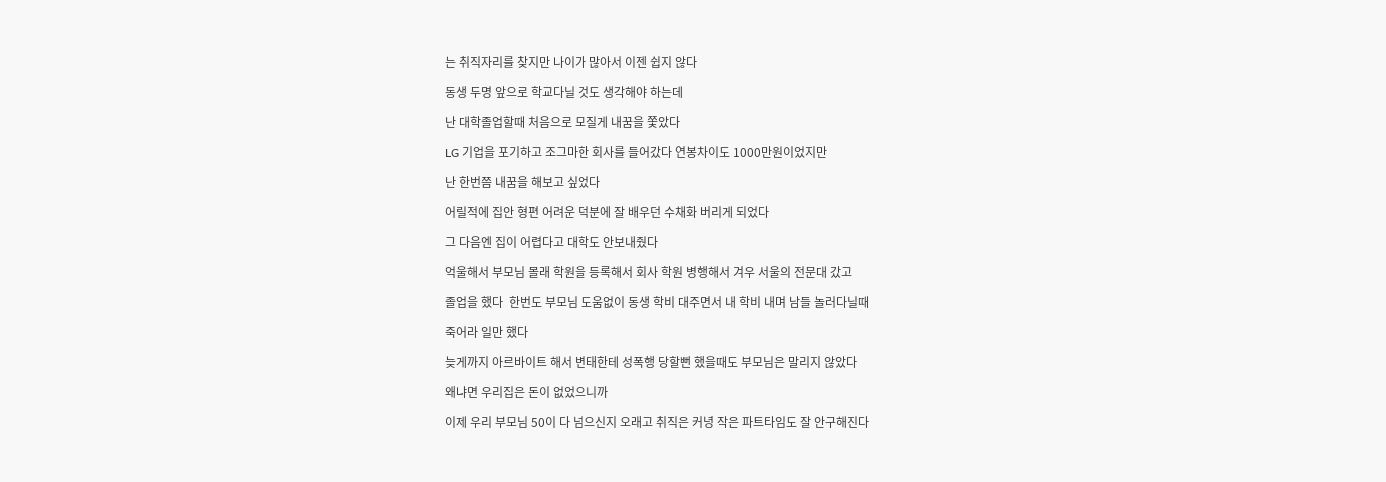는 취직자리를 찾지만 나이가 많아서 이젠 쉽지 않다

동생 두명 앞으로 학교다닐 것도 생각해야 하는데

난 대학졸업할때 처음으로 모질게 내꿈을 쫓았다

LG 기업을 포기하고 조그마한 회사를 들어갔다 연봉차이도 1000만원이었지만

난 한번쯤 내꿈을 해보고 싶었다

어릴적에 집안 형편 어려운 덕분에 잘 배우던 수채화 버리게 되었다

그 다음엔 집이 어렵다고 대학도 안보내줬다

억울해서 부모님 몰래 학원을 등록해서 회사 학원 병행해서 겨우 서울의 전문대 갔고

졸업을 했다  한번도 부모님 도움없이 동생 학비 대주면서 내 학비 내며 남들 놀러다닐때

죽어라 일만 했다

늦게까지 아르바이트 해서 변태한테 성폭행 당할뻔 했을때도 부모님은 말리지 않았다

왜냐면 우리집은 돈이 없었으니까

이제 우리 부모님 50이 다 넘으신지 오래고 취직은 커녕 작은 파트타임도 잘 안구해진다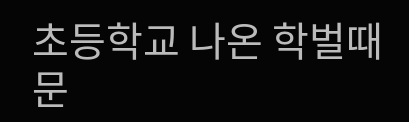초등학교 나온 학벌때문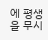에 평생을 무시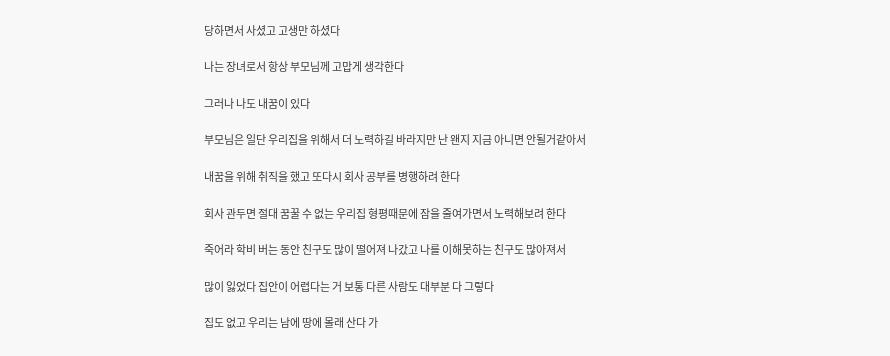당하면서 사셨고 고생만 하셨다

나는 장녀로서 항상 부모님께 고맙게 생각한다

그러나 나도 내꿈이 있다

부모님은 일단 우리집을 위해서 더 노력하길 바라지만 난 왠지 지금 아니면 안될거같아서

내꿈을 위해 취직을 했고 또다시 회사 공부를 병행하려 한다

회사 관두면 절대 꿈꿀 수 없는 우리집 형평때문에 잠을 줄여가면서 노력해보려 한다

죽어라 학비 버는 동안 친구도 많이 떨어져 나갔고 나를 이해못하는 친구도 많아져서

많이 잃었다 집안이 어렵다는 거 보통 다른 사람도 대부분 다 그렇다

집도 없고 우리는 남에 땅에 몰래 산다 가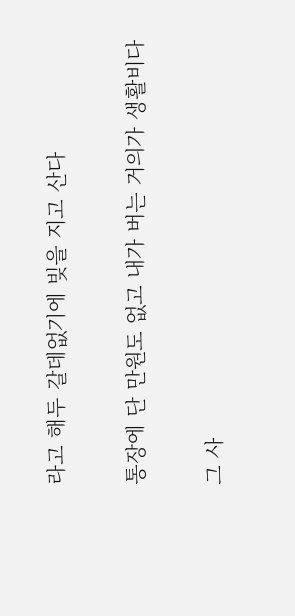라고 해두 갈데없기에 빚을 지고 산다

통장에 단 만원도 없고 내가 버는 거의가 생활비다

그 사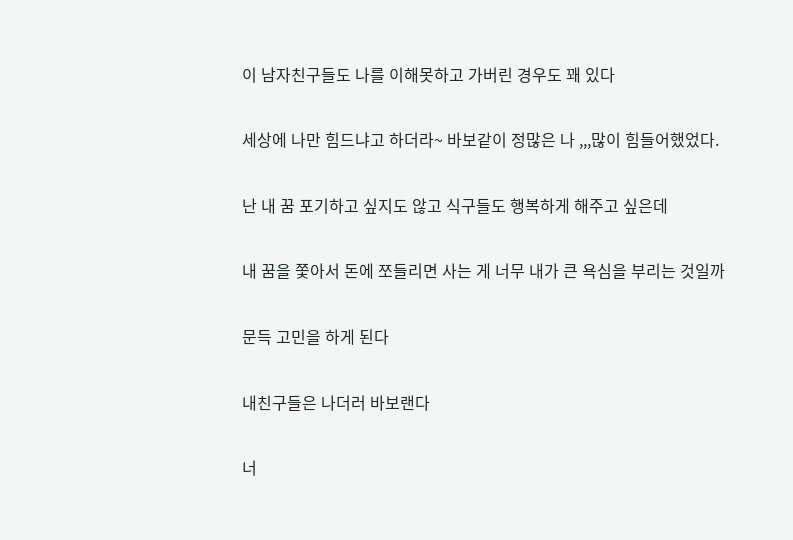이 남자친구들도 나를 이해못하고 가버린 경우도 꽤 있다

세상에 나만 힘드냐고 하더라~ 바보같이 정많은 나 ,,,많이 힘들어했었다.

난 내 꿈 포기하고 싶지도 않고 식구들도 행복하게 해주고 싶은데

내 꿈을 쫓아서 돈에 쪼들리면 사는 게 너무 내가 큰 욕심을 부리는 것일까

문득 고민을 하게 된다

내친구들은 나더러 바보랜다

너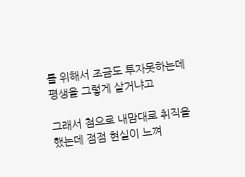를 위해서 조금도 투자못하는데 평생을 그렇게 살거냐고

그래서 첨으로 내맘대로 취직을 했는데 점점 현실이 느껴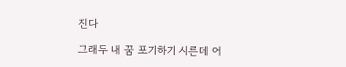진다

그래두 내 꿈 포기하기 시른데 어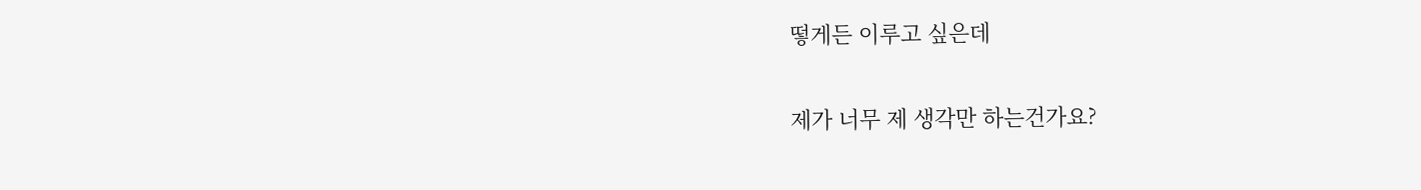떻게든 이루고 싶은데

제가 너무 제 생각만 하는건가요?